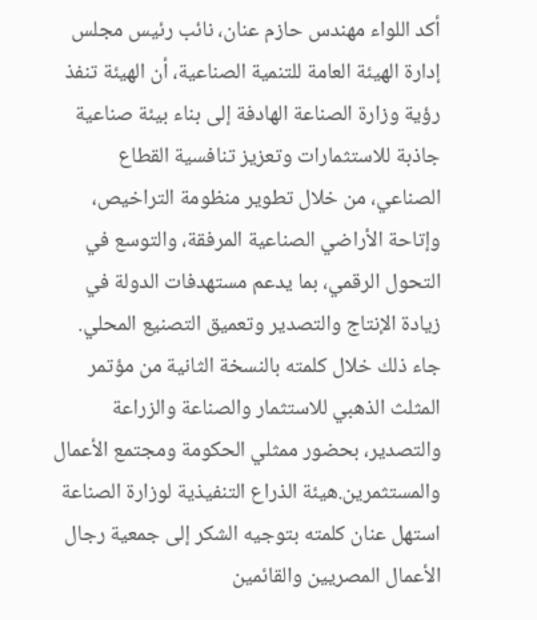أكد اللواء مهندس حازم عنان، نائب رئيس مجلس إدارة الهيئة العامة للتنمية الصناعية، أن الهيئة تنفذ رؤية وزارة الصناعة الهادفة إلى بناء بيئة صناعية جاذبة للاستثمارات وتعزيز تنافسية القطاع الصناعي، من خلال تطوير منظومة التراخيص، وإتاحة الأراضي الصناعية المرفقة، والتوسع في التحول الرقمي، بما يدعم مستهدفات الدولة في زيادة الإنتاج والتصدير وتعميق التصنيع المحلي. جاء ذلك خلال كلمته بالنسخة الثانية من مؤتمر المثلث الذهبي للاستثمار والصناعة والزراعة والتصدير، بحضور ممثلي الحكومة ومجتمع الأعمال والمستثمرين.هيئة الذراع التنفيذية لوزارة الصناعة استهل عنان كلمته بتوجيه الشكر إلى جمعية رجال الأعمال المصريين والقائمين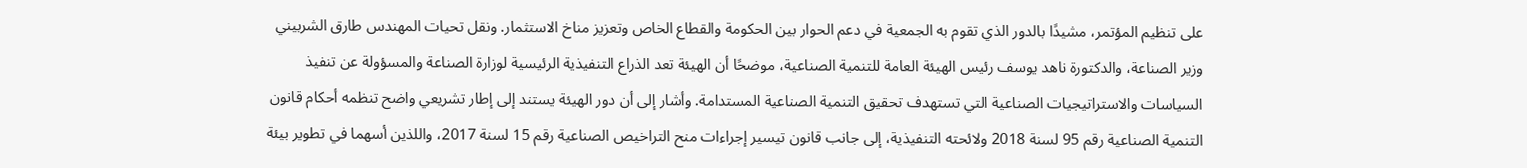على تنظيم المؤتمر، مشيدًا بالدور الذي تقوم به الجمعية في دعم الحوار بين الحكومة والقطاع الخاص وتعزيز مناخ الاستثمار. ونقل تحيات المهندس طارق الشربيني وزير الصناعة، والدكتورة ناهد يوسف رئيس الهيئة العامة للتنمية الصناعية، موضحًا أن الهيئة تعد الذراع التنفيذية الرئيسية لوزارة الصناعة والمسؤولة عن تنفيذ السياسات والاستراتيجيات الصناعية التي تستهدف تحقيق التنمية الصناعية المستدامة. وأشار إلى أن دور الهيئة يستند إلى إطار تشريعي واضح تنظمه أحكام قانون التنمية الصناعية رقم 95 لسنة 2018 ولائحته التنفيذية، إلى جانب قانون تيسير إجراءات منح التراخيص الصناعية رقم 15 لسنة 2017، واللذين أسهما في تطوير بيئة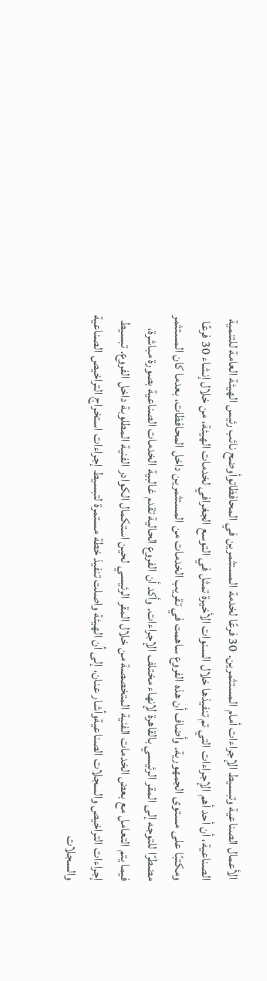الأعمال الصناعية وتبسيط الإجراءات أمام المستثمرين. 30 فرعًا لخدمة المستثمرين في المحافظاتوأوضح نائب رئيس الهيئة العامة للتنمية الصناعية، أن أحد أهم الإجراءات التي تم تنفيذها خلال السنوات الأخيرة تمثل في التوسع الجغرافي لخدمات الهيئة، من خلال إنشاء 30 فرعًا ومكتبًا على مستوى الجمهورية. وأضاف أن هذه الفروع ساهمت في تقريب الخدمات من المستثمرين داخل المحافظات، بعدما كان المستثمر مضطرًا للتوجه إلى المقر الرئيسي بالقاهرة لإنهاء مختلف الإجراءات. وأكد أن الفروع الحالية تقدم غالبية الخدمات الصناعية بصورة مباشرة، فيما يتم التعامل مع بعض الخدمات الفنية المتخصصة من خلال المقر الرئيسي لحين استكمال الكوادر الفنية المطلوبة داخل الفروع. تبسيط إجراءات التراخيص والسجلات الصناعيةوأشار عنان، إلى أن الهيئة واصلت تنفيذ خطة مستمرة لتبسيط إجراءات استخراج التراخيص الصناعية والسجلات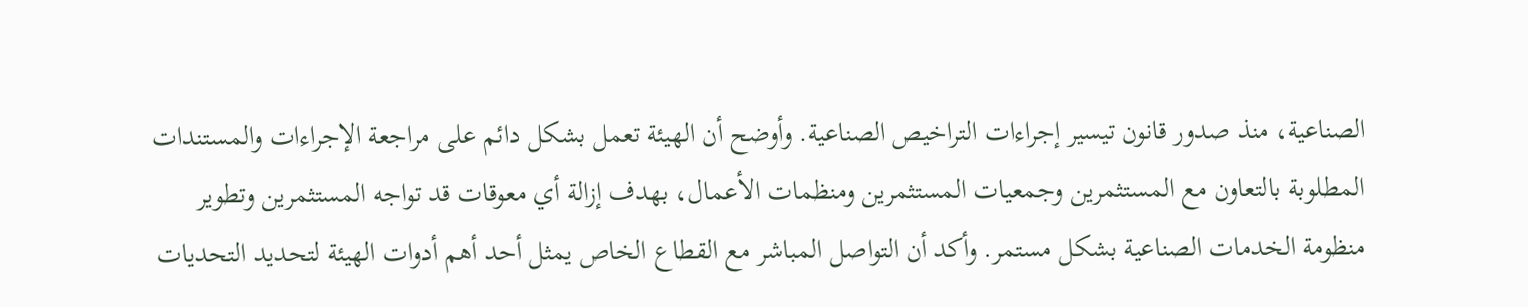الصناعية، منذ صدور قانون تيسير إجراءات التراخيص الصناعية. وأوضح أن الهيئة تعمل بشكل دائم على مراجعة الإجراءات والمستندات المطلوبة بالتعاون مع المستثمرين وجمعيات المستثمرين ومنظمات الأعمال، بهدف إزالة أي معوقات قد تواجه المستثمرين وتطوير منظومة الخدمات الصناعية بشكل مستمر. وأكد أن التواصل المباشر مع القطاع الخاص يمثل أحد أهم أدوات الهيئة لتحديد التحديات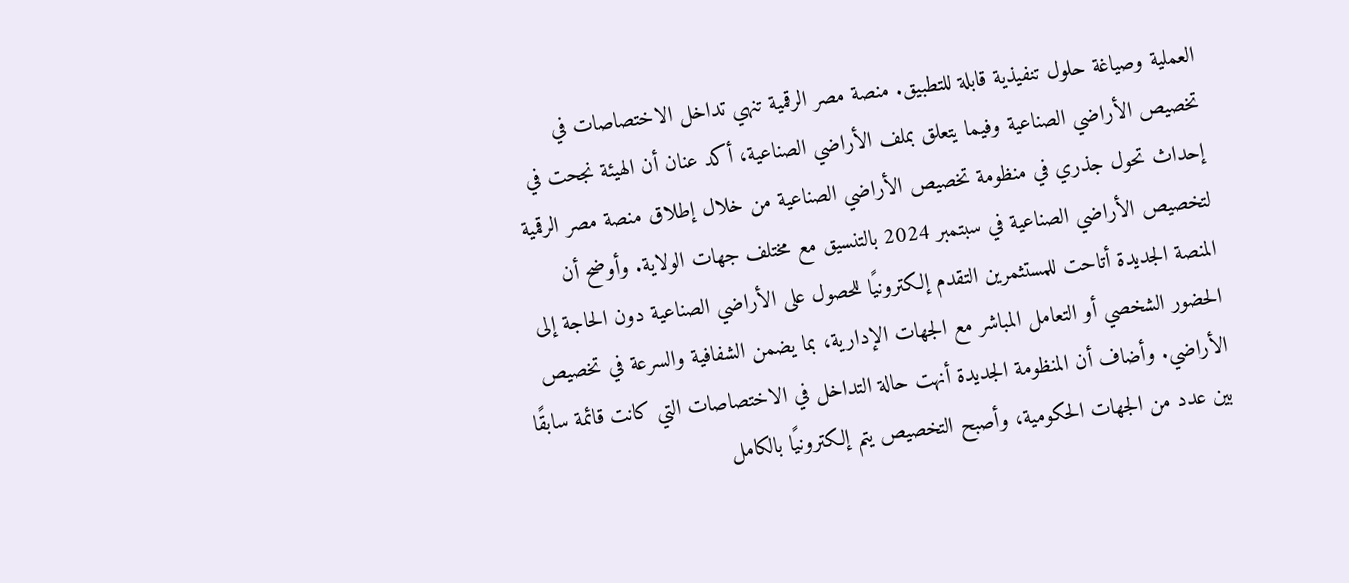العملية وصياغة حلول تنفيذية قابلة للتطبيق. منصة مصر الرقمية تنهي تداخل الاختصاصات في تخصيص الأراضي الصناعية وفيما يتعلق بملف الأراضي الصناعية، أكد عنان أن الهيئة نجحت في إحداث تحول جذري في منظومة تخصيص الأراضي الصناعية من خلال إطلاق منصة مصر الرقمية لتخصيص الأراضي الصناعية في سبتمبر 2024 بالتنسيق مع مختلف جهات الولاية. وأوضح أن المنصة الجديدة أتاحت للمستثمرين التقدم إلكترونيًا للحصول على الأراضي الصناعية دون الحاجة إلى الحضور الشخصي أو التعامل المباشر مع الجهات الإدارية، بما يضمن الشفافية والسرعة في تخصيص الأراضي. وأضاف أن المنظومة الجديدة أنهت حالة التداخل في الاختصاصات التي كانت قائمة سابقًا بين عدد من الجهات الحكومية، وأصبح التخصيص يتم إلكترونيًا بالكامل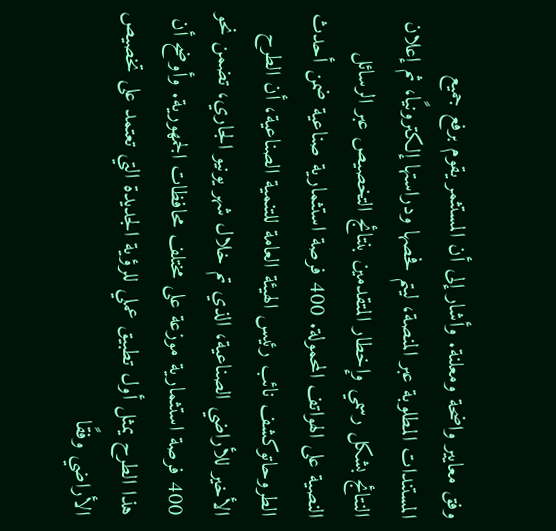وفق معايير واضحة ومعلنة. وأشار إلى أن المستثمر يقوم برفع جميع المستندات المطلوبة عبر المنصة، ليتم فحصها ودراستها إلكترونيًا، ثم إعلان النتائج بشكل رسمي وإخطار المتقدمين بنتائج التخصيص عبر الرسائل النصية على الهواتف المحمولة. 400 فرصة استثمارية صناعية ضمن أحدث الطروحاتوكشف نائب رئيس الهيئة العامة للتنمية الصناعية، أن الطرح الأخير للأراضي الصناعية، الذي تم خلال شهر يونيو الجاري، تضمن نحو 400 فرصة استثمارية موزعة على مختلف محافظات الجمهورية. وأوضح أن هذا الطرح يمثل أول تطبيق عملي للرؤية الجديدة التي تعتمد على تخصيص الأراضي وفقًا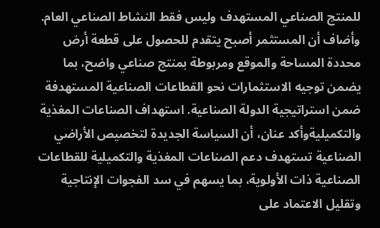للمنتج الصناعي المستهدف وليس فقط النشاط الصناعي العام. وأضاف أن المستثمر أصبح يتقدم للحصول على قطعة أرض محددة المساحة والموقع ومربوطة بمنتج صناعي واضح، بما يضمن توجيه الاستثمارات نحو القطاعات الصناعية المستهدفة ضمن استراتيجية الدولة الصناعية. استهداف الصناعات المغذية والتكميليةوأكد عنان، أن السياسة الجديدة لتخصيص الأراضي الصناعية تستهدف دعم الصناعات المغذية والتكميلية للقطاعات الصناعية ذات الأولوية، بما يسهم في سد الفجوات الإنتاجية وتقليل الاعتماد على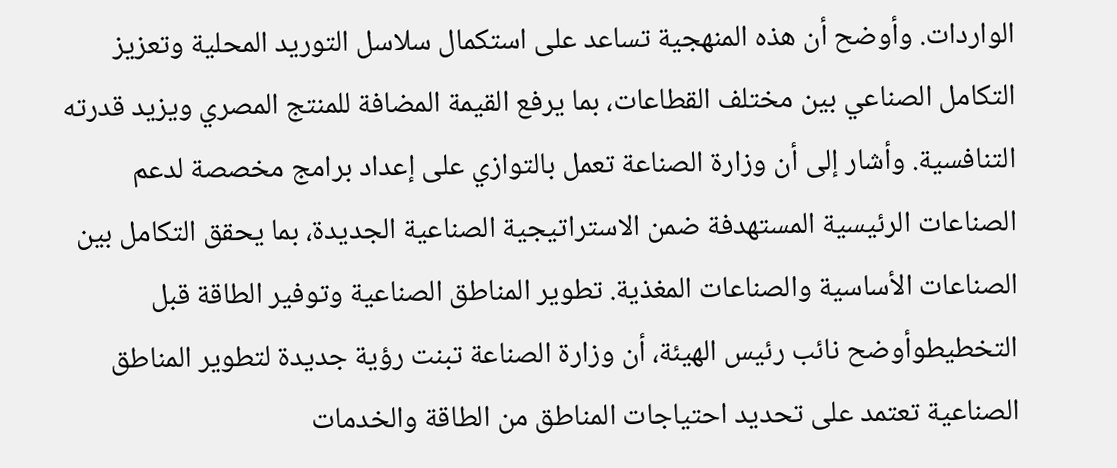الواردات. وأوضح أن هذه المنهجية تساعد على استكمال سلاسل التوريد المحلية وتعزيز التكامل الصناعي بين مختلف القطاعات، بما يرفع القيمة المضافة للمنتج المصري ويزيد قدرته التنافسية. وأشار إلى أن وزارة الصناعة تعمل بالتوازي على إعداد برامج مخصصة لدعم الصناعات الرئيسية المستهدفة ضمن الاستراتيجية الصناعية الجديدة، بما يحقق التكامل بين الصناعات الأساسية والصناعات المغذية. تطوير المناطق الصناعية وتوفير الطاقة قبل التخطيطوأوضح نائب رئيس الهيئة، أن وزارة الصناعة تبنت رؤية جديدة لتطوير المناطق الصناعية تعتمد على تحديد احتياجات المناطق من الطاقة والخدمات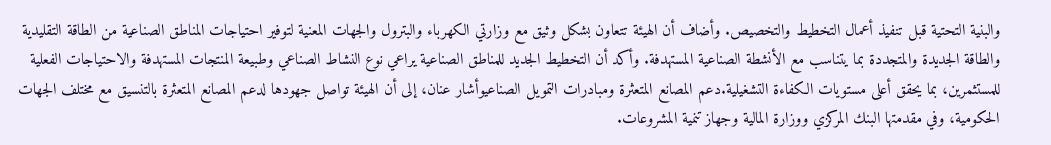والبنية التحتية قبل تنفيذ أعمال التخطيط والتخصيص. وأضاف أن الهيئة تتعاون بشكل وثيق مع وزارتي الكهرباء والبترول والجهات المعنية لتوفير احتياجات المناطق الصناعية من الطاقة التقليدية والطاقة الجديدة والمتجددة بما يتناسب مع الأنشطة الصناعية المستهدفة. وأكد أن التخطيط الجديد للمناطق الصناعية يراعي نوع النشاط الصناعي وطبيعة المنتجات المستهدفة والاحتياجات الفعلية للمستثمرين، بما يحقق أعلى مستويات الكفاءة التشغيلية.دعم المصانع المتعثرة ومبادرات التمويل الصناعيوأشار عنان، إلى أن الهيئة تواصل جهودها لدعم المصانع المتعثرة بالتنسيق مع مختلف الجهات الحكومية، وفي مقدمتها البنك المركزي ووزارة المالية وجهاز تنمية المشروعات.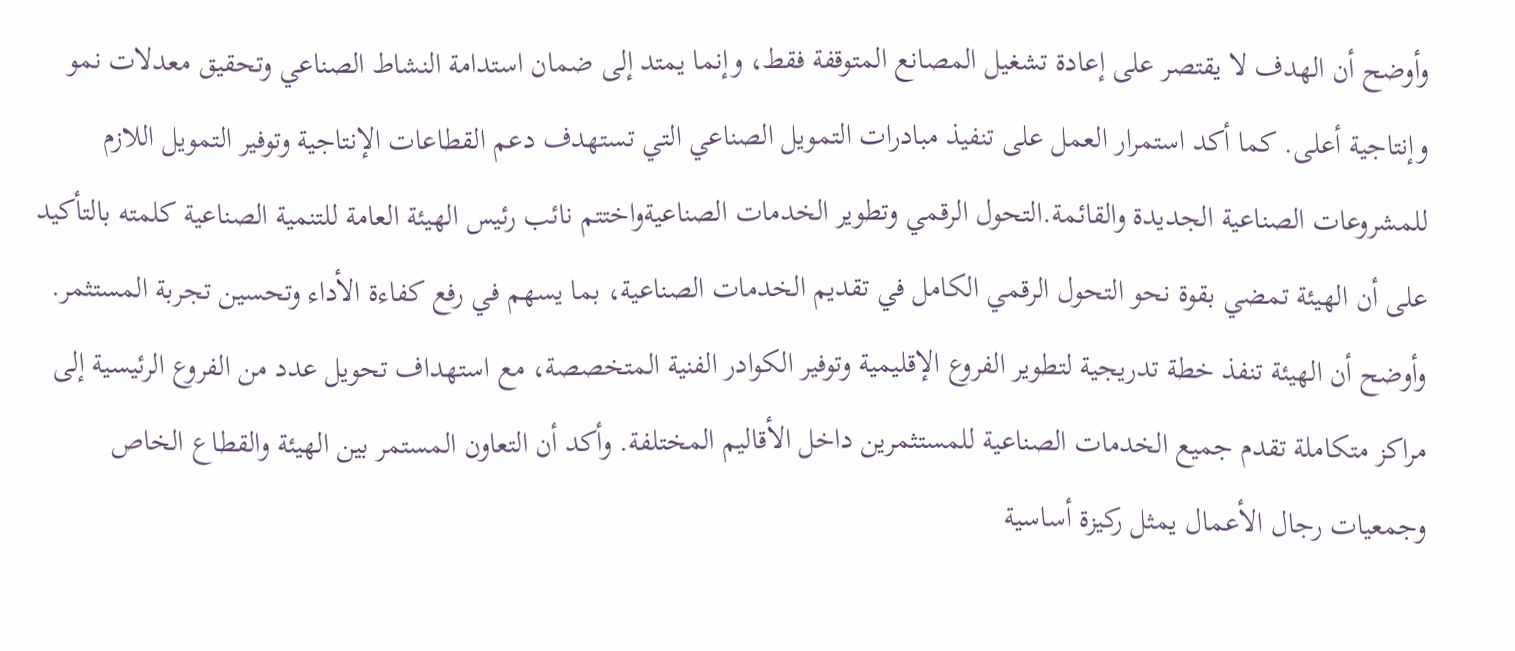وأوضح أن الهدف لا يقتصر على إعادة تشغيل المصانع المتوقفة فقط، وإنما يمتد إلى ضمان استدامة النشاط الصناعي وتحقيق معدلات نمو وإنتاجية أعلى. كما أكد استمرار العمل على تنفيذ مبادرات التمويل الصناعي التي تستهدف دعم القطاعات الإنتاجية وتوفير التمويل اللازم للمشروعات الصناعية الجديدة والقائمة.التحول الرقمي وتطوير الخدمات الصناعيةواختتم نائب رئيس الهيئة العامة للتنمية الصناعية كلمته بالتأكيد على أن الهيئة تمضي بقوة نحو التحول الرقمي الكامل في تقديم الخدمات الصناعية، بما يسهم في رفع كفاءة الأداء وتحسين تجربة المستثمر. وأوضح أن الهيئة تنفذ خطة تدريجية لتطوير الفروع الإقليمية وتوفير الكوادر الفنية المتخصصة، مع استهداف تحويل عدد من الفروع الرئيسية إلى مراكز متكاملة تقدم جميع الخدمات الصناعية للمستثمرين داخل الأقاليم المختلفة. وأكد أن التعاون المستمر بين الهيئة والقطاع الخاص وجمعيات رجال الأعمال يمثل ركيزة أساسية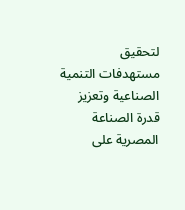لتحقيق مستهدفات التنمية الصناعية وتعزيز قدرة الصناعة المصرية على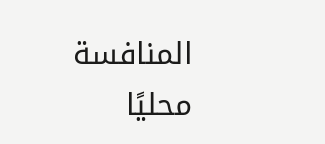المنافسة محليًا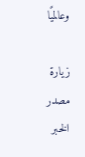وعالميًا

زيارة مصدر الخبر